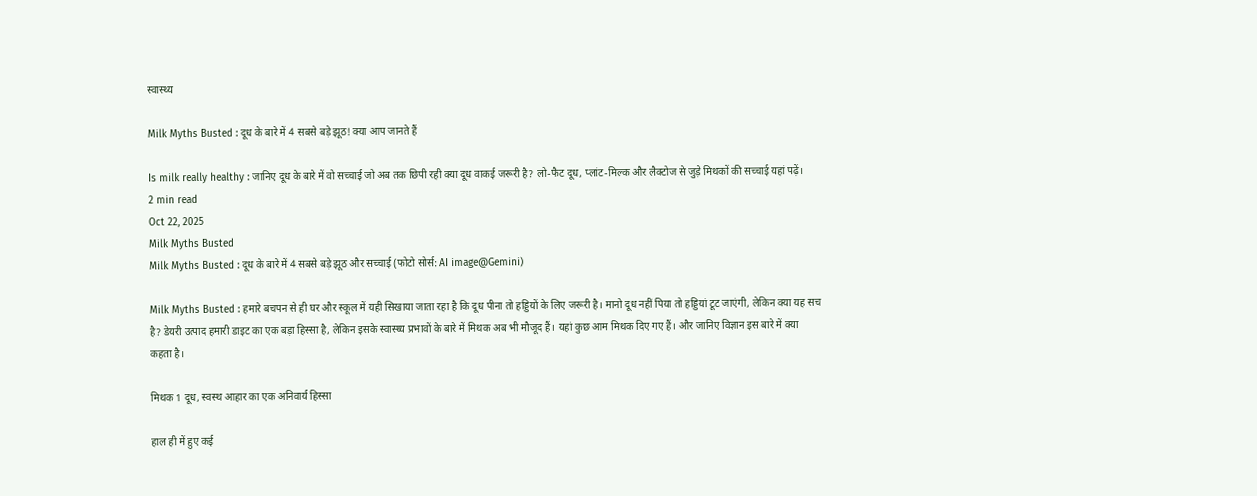स्वास्थ्य

Milk Myths Busted : दूध के बारे में 4 सबसे बड़े झूठ! क्या आप जानते हैं

Is milk really healthy : जानिए दूध के बारे में वो सच्चाई जो अब तक छिपी रही क्या दूध वाकई जरूरी है? लो-फैट दूध, प्लांट-मिल्क और लैक्टोज से जुड़े मिथकों की सच्चाई यहां पढ़ें।
2 min read
Oct 22, 2025
Milk Myths Busted
Milk Myths Busted : दूध के बारे में 4 सबसे बड़े झूठ और सच्चाई (फोटो सोर्स: AI image@Gemini)

Milk Myths Busted : हमारे बचपन से ही घर और स्कूल में यही सिखाया जाता रहा है कि दूध पीना तो हड्डियों के लिए जरूरी है। मानो दूध नहीं पिया तो हड्डियां टूट जाएंगी, लेकिन क्या यह सच है? डेयरी उत्पाद हमारी डाइट का एक बड़ा हिस्सा है, लेकिन इसके स्वास्थ्य प्रभावों के बारे में मिथक अब भी मौजूद हैं। यहां कुछ आम मिथक दिए गए हैं। और जानिए विज्ञान इस बारे में क्या कहता है।

मिथक 1 दूध, स्वस्थ आहार का एक अनिवार्य हिस्सा

हाल ही में हुए कई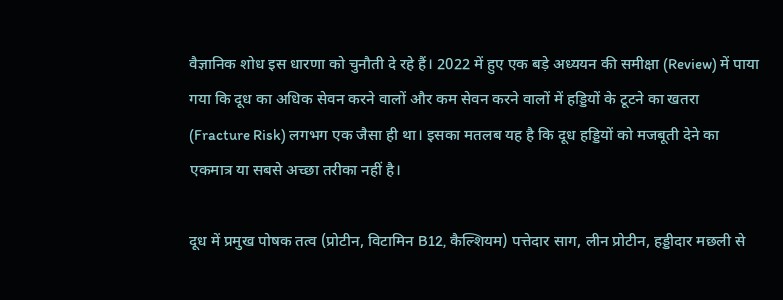वैज्ञानिक शोध इस धारणा को चुनौती दे रहे हैं। 2022 में हुए एक बड़े अध्ययन की समीक्षा (Review) में पाया गया कि दूध का अधिक सेवन करने वालों और कम सेवन करने वालों में हड्डियों के टूटने का खतरा (Fracture Risk) लगभग एक जैसा ही था। इसका मतलब यह है कि दूध हड्डियों को मजबूती देने का एकमात्र या सबसे अच्छा तरीका नहीं है।

दूध में प्रमुख पोषक तत्व (प्रोटीन, विटामिन B12, कैल्शियम) पत्तेदार साग, लीन प्रोटीन, हड्डीदार मछली से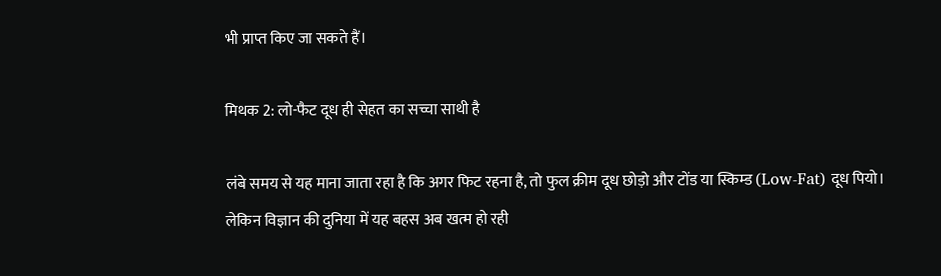भी प्राप्त किए जा सकते हैं।

मिथक 2: लो-फैट दूध ही सेहत का सच्चा साथी है

लंबे समय से यह माना जाता रहा है कि अगर फिट रहना है, तो फुल क्रीम दूध छोड़ो और टोंड या स्किम्ड (Low-Fat) दूध पियो। लेकिन विज्ञान की दुनिया में यह बहस अब खत्म हो रही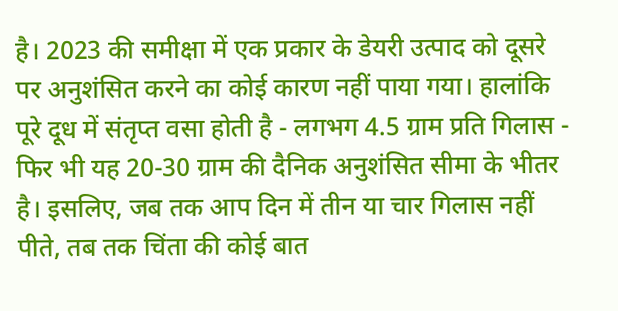है। 2023 की समीक्षा में एक प्रकार के डेयरी उत्पाद को दूसरे पर अनुशंसित करने का कोई कारण नहीं पाया गया। हालांकि पूरे दूध में संतृप्त वसा होती है - लगभग 4.5 ग्राम प्रति गिलास - फिर भी यह 20-30 ग्राम की दैनिक अनुशंसित सीमा के भीतर है। इसलिए, जब तक आप दिन में तीन या चार गिलास नहीं पीते, तब तक चिंता की कोई बात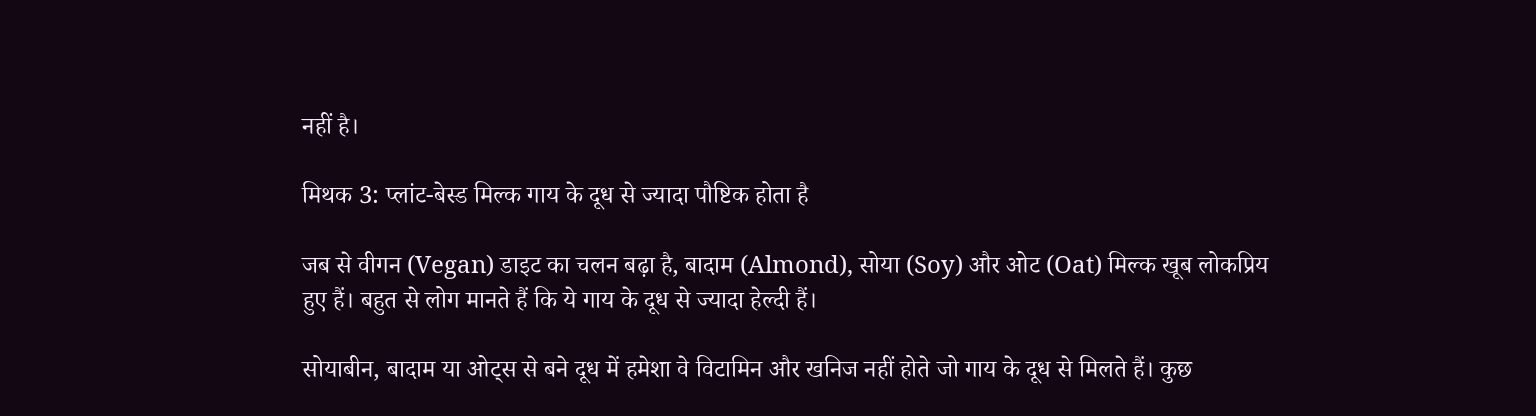नहीं है।

मिथक 3: प्लांट-बेस्ड मिल्क गाय के दूध से ज्यादा पौष्टिक होता है

जब से वीगन (Vegan) डाइट का चलन बढ़ा है, बादाम (Almond), सोया (Soy) और ओट (Oat) मिल्क खूब लोकप्रिय हुए हैं। बहुत से लोग मानते हैं कि ये गाय के दूध से ज्यादा हेल्दी हैं।

सोयाबीन, बादाम या ओट्स से बने दूध में हमेशा वे विटामिन और खनिज नहीं होते जो गाय के दूध से मिलते हैं। कुछ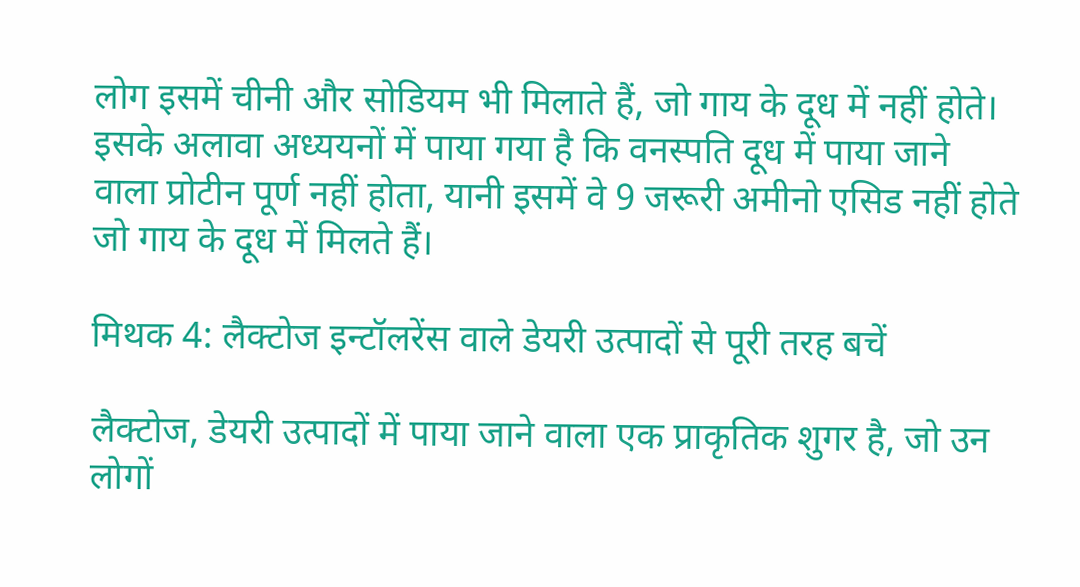लोग इसमें चीनी और सोडियम भी मिलाते हैं, जो गाय के दूध में नहीं होते। इसके अलावा अध्ययनों में पाया गया है कि वनस्पति दूध में पाया जाने वाला प्रोटीन पूर्ण नहीं होता, यानी इसमें वे 9 जरूरी अमीनो एसिड नहीं होते जो गाय के दूध में मिलते हैं।

मिथक 4: लैक्टोज इन्टॉलरेंस वाले डेयरी उत्पादों से पूरी तरह बचें

लैक्टोज, डेयरी उत्पादों में पाया जाने वाला एक प्राकृतिक शुगर है, जो उन लोगों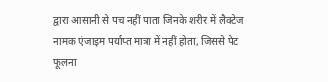द्वारा आसानी से पच नहीं पाता जिनके शरीर में लैक्टेज नामक एंजाइम पर्याप्त मात्रा में नहीं होता, जिससे पेट फूलना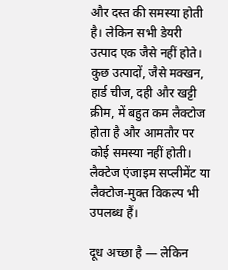और दस्त की समस्या होती है। लेकिन सभी डेयरी उत्पाद एक जैसे नहीं होते। कुछ उत्पादों, जैसे मक्खन, हार्ड चीज, दही और खट्टी क्रीम, में बहुत कम लैक्टोज होता है और आमतौर पर कोई समस्या नहीं होती। लैक्टेज एंजाइम सप्लीमेंट या लैक्टोज-मुक्त विकल्प भी उपलब्ध हैं।

दूध अच्छा है — लेकिन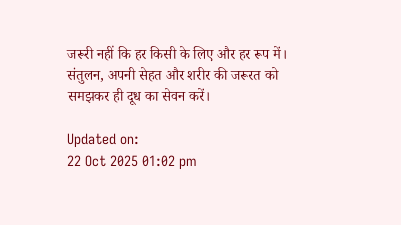जरूरी नहीं कि हर किसी के लिए और हर रूप में।
संतुलन, अपनी सेहत और शरीर की जरूरत को समझकर ही दूध का सेवन करें।

Updated on:
22 Oct 2025 01:02 pm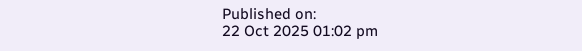Published on:
22 Oct 2025 01:02 pm